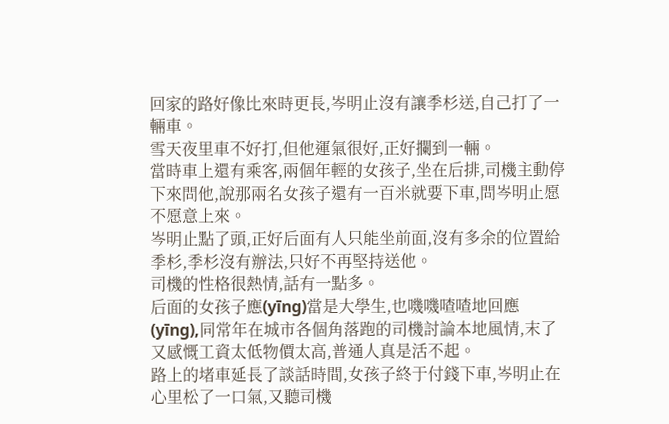回家的路好像比來時更長,岑明止沒有讓季杉送,自己打了一輛車。
雪天夜里車不好打,但他運氣很好,正好攔到一輛。
當時車上還有乘客,兩個年輕的女孩子,坐在后排,司機主動停下來問他,說那兩名女孩子還有一百米就要下車,問岑明止愿不愿意上來。
岑明止點了頭,正好后面有人只能坐前面,沒有多余的位置給季杉,季杉沒有辦法,只好不再堅持送他。
司機的性格很熱情,話有一點多。
后面的女孩子應(yīng)當是大學生,也嘰嘰喳喳地回應(yīng),同常年在城市各個角落跑的司機討論本地風情,末了又感慨工資太低物價太高,普通人真是活不起。
路上的堵車延長了談話時間,女孩子終于付錢下車,岑明止在心里松了一口氣,又聽司機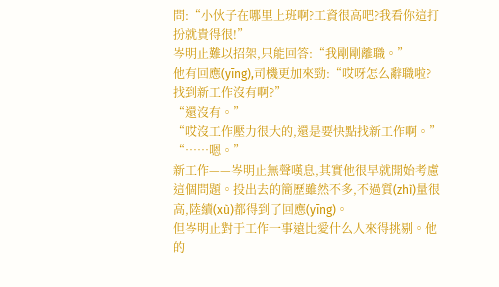問:“小伙子在哪里上班啊?工資很高吧?我看你這打扮就貴得很!”
岑明止難以招架,只能回答:“我剛剛離職。”
他有回應(yīng),司機更加來勁:“哎呀怎么辭職啦?找到新工作沒有啊?”
“還沒有。”
“哎沒工作壓力很大的,還是要快點找新工作啊。”
“……嗯。”
新工作——岑明止無聲嘆息,其實他很早就開始考慮這個問題。投出去的簡歷雖然不多,不過質(zhì)量很高,陸續(xù)都得到了回應(yīng)。
但岑明止對于工作一事遠比愛什么人來得挑剔。他的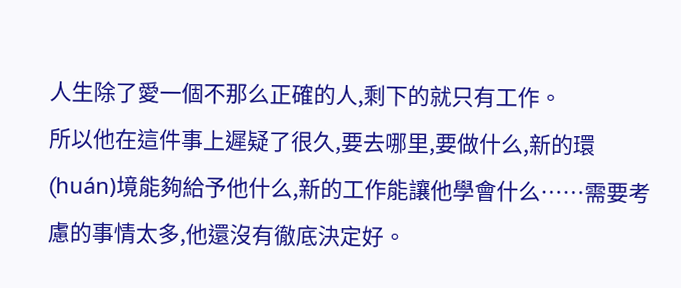人生除了愛一個不那么正確的人,剩下的就只有工作。
所以他在這件事上遲疑了很久,要去哪里,要做什么,新的環(huán)境能夠給予他什么,新的工作能讓他學會什么……需要考慮的事情太多,他還沒有徹底決定好。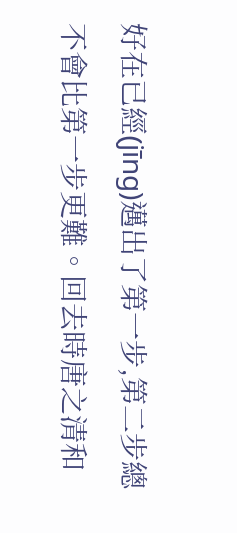好在已經(jīng)邁出了第一步,第二步總不會比第一步更難。回去時唐之清和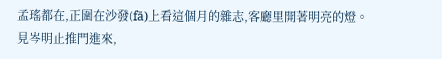孟瑤都在,正圍在沙發(fā)上看這個月的雜志,客廳里開著明亮的燈。
見岑明止推門進來,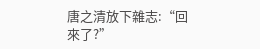唐之清放下雜志:“回來了?”